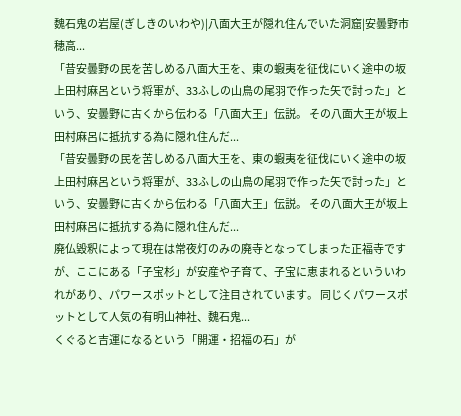魏石鬼の岩屋(ぎしきのいわや)|八面大王が隠れ住んでいた洞窟|安曇野市穂高...
「昔安曇野の民を苦しめる八面大王を、東の蝦夷を征伐にいく途中の坂上田村麻呂という将軍が、33ふしの山鳥の尾羽で作った矢で討った」という、安曇野に古くから伝わる「八面大王」伝説。 その八面大王が坂上田村麻呂に抵抗する為に隠れ住んだ...
「昔安曇野の民を苦しめる八面大王を、東の蝦夷を征伐にいく途中の坂上田村麻呂という将軍が、33ふしの山鳥の尾羽で作った矢で討った」という、安曇野に古くから伝わる「八面大王」伝説。 その八面大王が坂上田村麻呂に抵抗する為に隠れ住んだ...
廃仏毀釈によって現在は常夜灯のみの廃寺となってしまった正福寺ですが、ここにある「子宝杉」が安産や子育て、子宝に恵まれるといういわれがあり、パワースポットとして注目されています。 同じくパワースポットとして人気の有明山神社、魏石鬼...
くぐると吉運になるという「開運・招福の石」が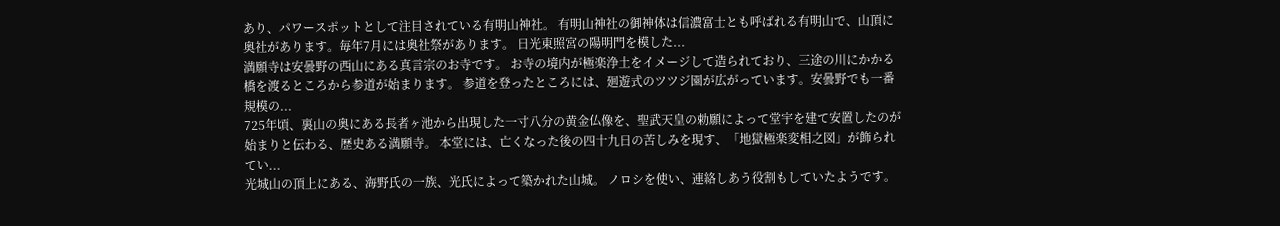あり、パワースポットとして注目されている有明山神社。 有明山神社の御神体は信濃富士とも呼ばれる有明山で、山頂に奥社があります。毎年7月には奥社祭があります。 日光東照宮の陽明門を模した...
満願寺は安曇野の西山にある真言宗のお寺です。 お寺の境内が極楽浄土をイメージして造られており、三途の川にかかる橋を渡るところから参道が始まります。 参道を登ったところには、廻遊式のツツジ園が広がっています。安曇野でも一番規模の...
725年頃、裏山の奥にある長者ヶ池から出現した一寸八分の黄金仏像を、聖武天皇の勅願によって堂宇を建て安置したのが始まりと伝わる、歴史ある満願寺。 本堂には、亡くなった後の四十九日の苦しみを現す、「地獄極楽変相之図」が飾られてい...
光城山の頂上にある、海野氏の一族、光氏によって築かれた山城。 ノロシを使い、連絡しあう役割もしていたようです。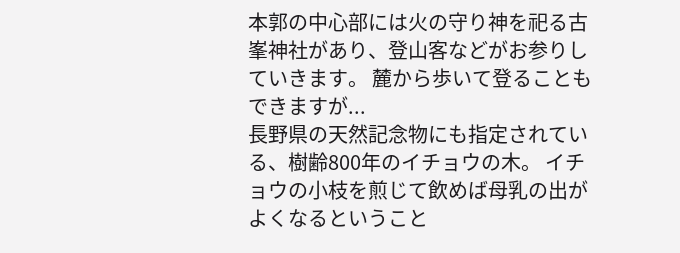本郭の中心部には火の守り神を祀る古峯神社があり、登山客などがお参りしていきます。 麓から歩いて登ることもできますが...
長野県の天然記念物にも指定されている、樹齢800年のイチョウの木。 イチョウの小枝を煎じて飲めば母乳の出がよくなるということ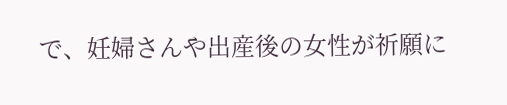で、妊婦さんや出産後の女性が祈願に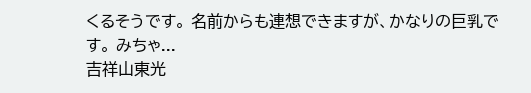くるそうです。 名前からも連想できますが、かなりの巨乳です。 みちゃ...
吉祥山東光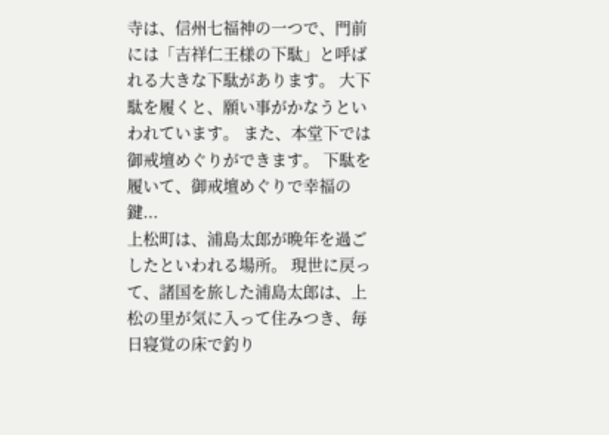寺は、信州七福神の一つで、門前には「吉祥仁王様の下駄」と呼ばれる大きな下駄があります。 大下駄を履くと、願い事がかなうといわれています。 また、本堂下では御戒壇めぐりができます。 下駄を履いて、御戒壇めぐりで幸福の鍵...
上松町は、浦島太郎が晩年を過ごしたといわれる場所。 現世に戻って、諸国を旅した浦島太郎は、上松の里が気に入って住みつき、毎日寝覚の床で釣り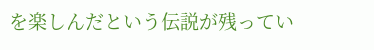を楽しんだという伝説が残ってい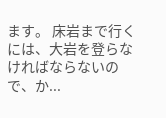ます。 床岩まで行くには、大岩を登らなければならないので、か...